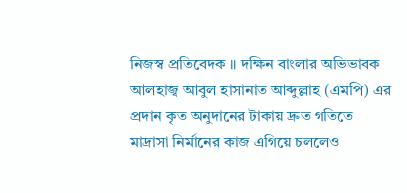নিজস্ব প্রতিবেদক ॥ দক্ষিন বাংলার অভিভাবক আলহাজ্ব আবুল হাসানাত আব্দুল্লাহ (এমপি) এর প্রদান কৃত অনুদানের টাকায় দ্রুত গতিতে মাদ্রাসা নির্মানের কাজ এগিয়ে চললেও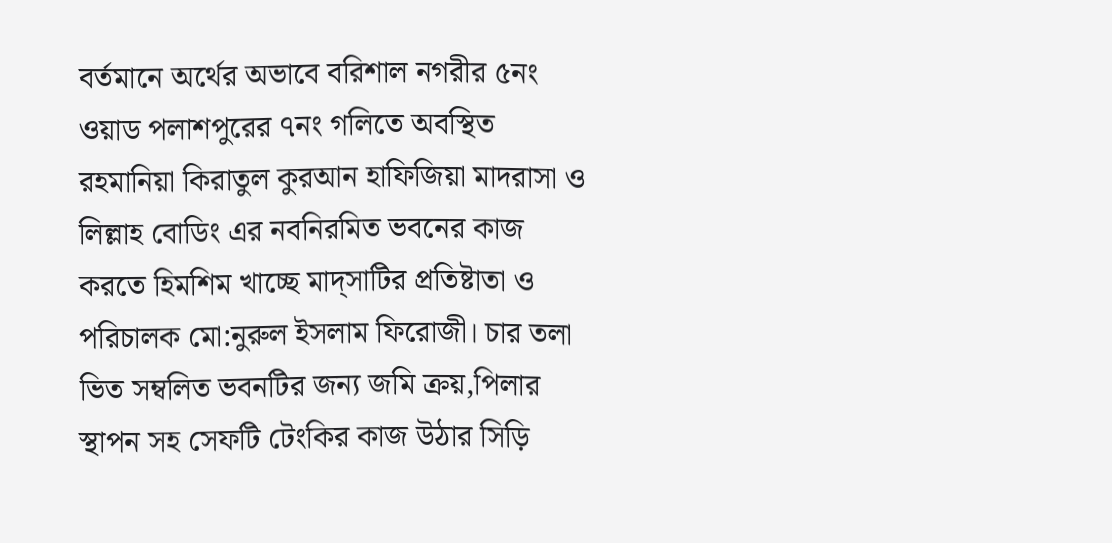বর্তমানে অর্থের অভাবে বরিশাল নগরীর ৫নং ওয়াড পলাশপুরের ৭নং গলিতে অবস্থিত রহমানিয়া কিরাতুল কুরআন হাফিজিয়া মাদরাসা ও লিল্লাহ বোডিং এর নবনিরমিত ভবনের কাজ করতে হিমশিম খাচ্ছে মাদ্সাটির প্রতিষ্টাতা ও পরিচালক মো:নুরুল ইসলাম ফিরোজী। চার তলা ভিত সম্বলিত ভবনটির জন্য জমি ক্রয়,পিলার স্থাপন সহ সেফটি টেংকির কাজ উঠার সিড়ি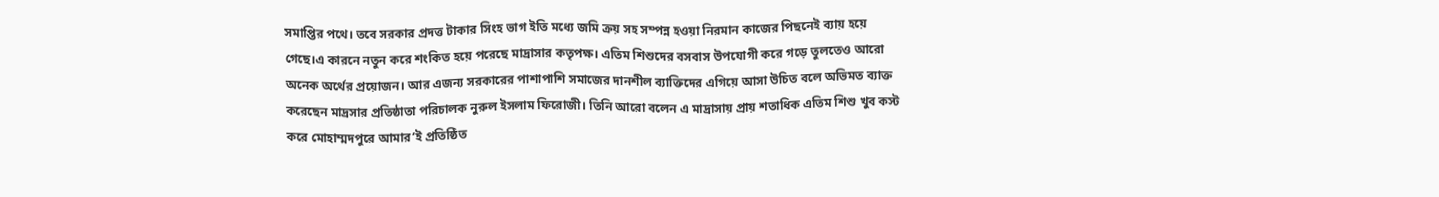সমাপ্তির পথে। তবে সরকার প্রদত্ত টাকার সিংহ ভাগ ইতি মধ্যে জমি ক্রয় সহ সম্পন্ন হওয়া নিরমান কাজের পিছনেই ব্যায় হয়ে গেছে।এ কারনে নতুন করে শংকিত হয়ে পরেছে মাদ্রাসার কতৃপক্ষ। এতিম শিশুদের বসবাস উপযোগী করে গড়ে তুলতেও আরো অনেক অর্থের প্রয়োজন। আর এজন্য সরকারের পাশাপাশি সমাজের দানশীল ব্যাক্তিদের এগিয়ে আসা উচিত বলে অভিমত ব্যাক্ত করেছেন মাদ্রসার প্রতিষ্ঠাতা পরিচালক নুরুল ইসলাম ফিরোজী। তিনি আরো বলেন এ মাদ্রাসায় প্রায় শতাধিক এতিম শিশু খুব কস্ট করে মোহাম্মদপুরে আমার’ই প্রতিষ্ঠিত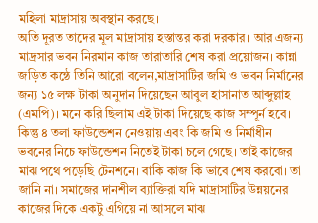মহিলা মাদ্রাসায় অবস্থান করছে।
অতি দূরত তাদের মূল মাদ্রাসায় হস্তান্তর করা দরকার। আর এজন্য মাদ্রসার ভবন নিরমান কাজ তারাতারি শেষ করা প্রয়োজন। কান্না জড়িত কন্ঠে তিনি আরো বলেন,মাদ্রাসাটির জমি ও ভবন নির্মানের জন্য ১৫ লক্ষ টাকা অনুদান দিয়েছেন আবুল হাসানাত আব্দুল্লাহ (এমপি)। মনে করি ছিলাম এই টাকা দিয়েছে কাজ সম্পূর্ন হবে। কিন্তু ৪ তলা ফাউন্ডেশন নেওয়ায় এবং কি জমি ও নির্মাধীন ভবনের নিচে ফাউন্ডেশন নিতেই টাকা চলে গেছে। তাই কাজের মাঝ পথে পড়েছি টেনশনে। বাকি কাজ কি ভাবে শেষ করবো। তা জানি না। সমাজের দানশীল ব্যাক্তিরা যদি মাদ্রাসাটির উন্নয়নের কাজের দিকে একটু এগিয়ে না আসলে মাঝ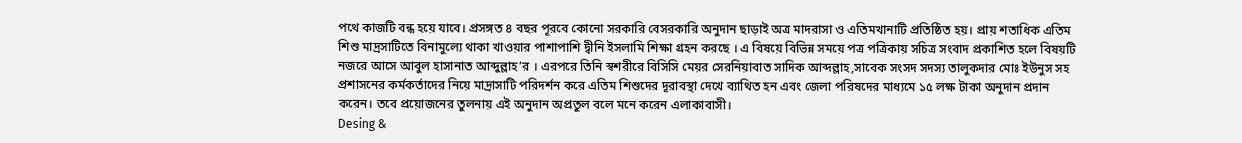পথে কাজটি বন্ধ হয়ে যাবে। প্রসঙ্গত ৪ বছর পূরবে কোনো সরকারি বেসরকারি অনুদান ছাড়াই অত্র মাদরাসা ও এতিমখানাটি প্রতিষ্ঠিত হয়। প্রায় শতাধিক এতিম শিশু মাদ্রসাটিতে বিনামুল্যে থাকা খাওয়ার পাশাপাশি দ্বীনি ইসলামি শিক্ষা গ্রহন করছে । এ বিষয়ে বিভিন্ন সময়ে পত্র পত্রিকায় সচিত্র সংবাদ প্রকাশিত হলে বিষয়টি নজরে আসে আবুল হাসানাত আব্দুল্লাহ’র । এরপরে তিনি স্বশরীরে বিসিসি মেয়র সেরনিয়াবাত সাদিক আব্দল্লাহ,সাবেক সংসদ সদস্য তালুকদার মোঃ ইউনুস সহ প্রশাসনের কর্মকর্তাদের নিয়ে মাদ্রাসাটি পরিদর্শন করে এতিম শিশুদের দূরাবস্থা দেখে ব্যাথিত হন এবং জেলা পরিষদের মাধ্যমে ১৫ লক্ষ টাকা অনুদান প্রদান করেন। তবে প্রয়োজনের তুলনায় এই অনুদান অপ্রতুল বলে মনে করেন এলাকাবাসী।
Desing &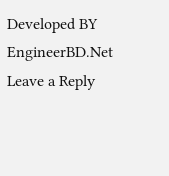Developed BY EngineerBD.Net
Leave a Reply